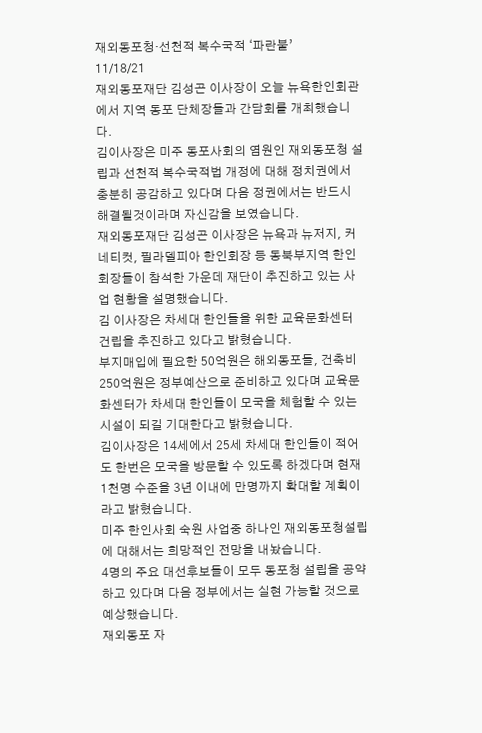재외동포청·선천적 복수국적 ‘파란불’
11/18/21
재외동포재단 김성곤 이사장이 오늘 뉴욕한인회관에서 지역 동포 단체장들과 간담회를 개최했습니다.
김이사장은 미주 동포사회의 염원인 재외동포청 설립과 선천적 복수국적법 개정에 대해 정치권에서 충분히 공감하고 있다며 다음 정권에서는 반드시 해결될것이라며 자신감을 보였습니다.
재외동포재단 김성곤 이사장은 뉴욕과 뉴저지, 커네티컷, 필라델피아 한인회장 등 동북부지역 한인 회장들이 참석한 가운데 재단이 추진하고 있는 사업 현황을 설명했습니다.
김 이사장은 차세대 한인들을 위한 교육문화센터 건립을 추진하고 있다고 밝혔습니다.
부지매입에 필요한 50억원은 해외동포들, 건축비 250억원은 정부예산으로 준비하고 있다며 교육문화센터가 차세대 한인들이 모국을 체험할 수 있는 시설이 되길 기대한다고 밝혔습니다.
김이사장은 14세에서 25세 차세대 한인들이 적어도 한번은 모국을 방문할 수 있도록 하겠다며 현재 1천명 수준을 3년 이내에 만명까지 확대할 계획이라고 밝혔습니다.
미주 한인사회 숙원 사업중 하나인 재외동포청설립에 대해서는 희망적인 전망을 내놨습니다.
4명의 주요 대선후보들이 모두 동포청 설립을 공약하고 있다며 다음 정부에서는 실현 가능할 것으로 예상했습니다.
재외동포 자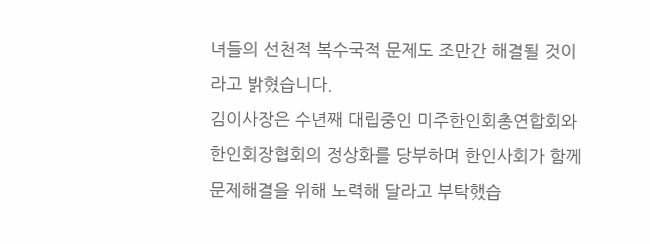녀들의 선천적 복수국적 문제도 조만간 해결될 것이라고 밝혔습니다.
김이사장은 수년째 대립중인 미주한인회총연합회와 한인회장협회의 정상화를 당부하며 한인사회가 함께 문제해결을 위해 노력해 달라고 부탁했습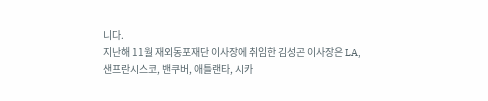니다.
지난해 11월 재외동포재단 이사장에 취임한 김성곤 이사장은 LA, 샌프란시스코, 밴쿠버, 애틀랜타, 시카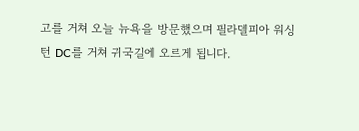고를 거쳐 오늘 뉴욕을 방문했으며 필라델피아 워싱턴 DC를 거쳐 귀국길에 오르게 됩니다.